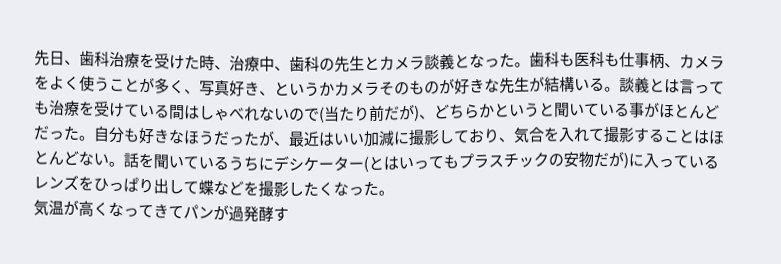先日、歯科治療を受けた時、治療中、歯科の先生とカメラ談義となった。歯科も医科も仕事柄、カメラをよく使うことが多く、写真好き、というかカメラそのものが好きな先生が結構いる。談義とは言っても治療を受けている間はしゃべれないので(当たり前だが)、どちらかというと聞いている事がほとんどだった。自分も好きなほうだったが、最近はいい加減に撮影しており、気合を入れて撮影することはほとんどない。話を聞いているうちにデシケーター(とはいってもプラスチックの安物だが)に入っているレンズをひっぱり出して蝶などを撮影したくなった。
気温が高くなってきてパンが過発酵す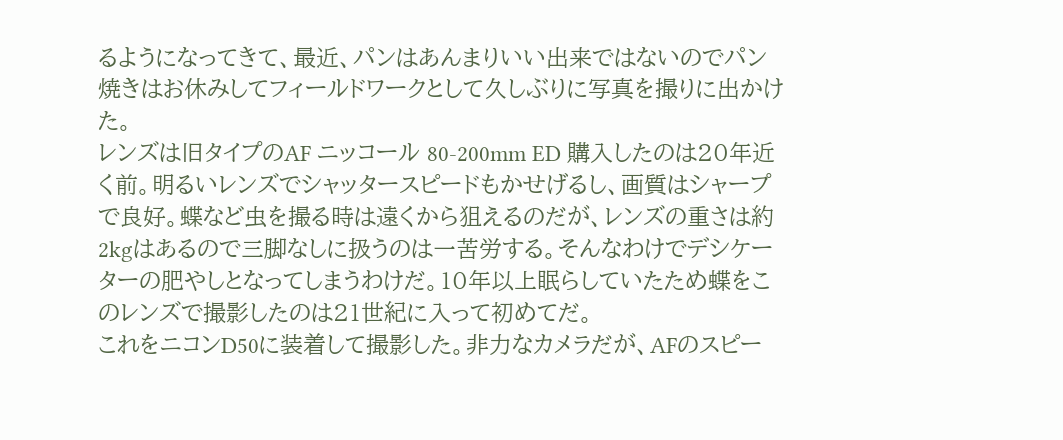るようになってきて、最近、パンはあんまりいい出来ではないのでパン焼きはお休みしてフィールドワークとして久しぶりに写真を撮りに出かけた。
レンズは旧タイプのAF ニッコール 80-200mm ED 購入したのは20年近く前。明るいレンズでシャッタースピードもかせげるし、画質はシャープで良好。蝶など虫を撮る時は遠くから狙えるのだが、レンズの重さは約2kgはあるので三脚なしに扱うのは一苦労する。そんなわけでデシケーターの肥やしとなってしまうわけだ。10年以上眠らしていたため蝶をこのレンズで撮影したのは21世紀に入って初めてだ。
これをニコンD50に装着して撮影した。非力なカメラだが、AFのスピー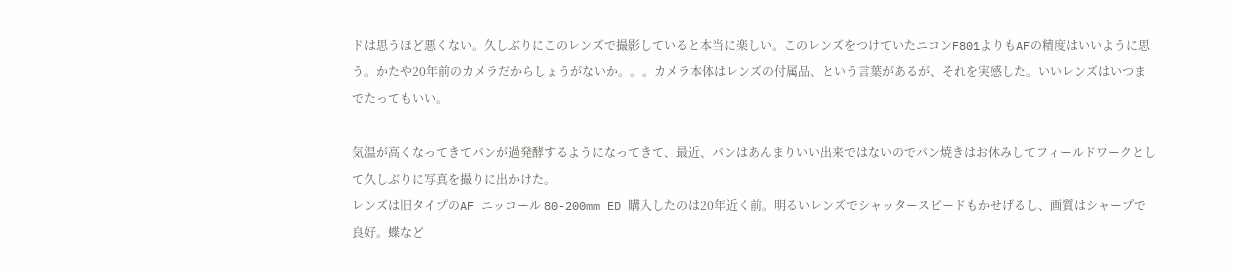ドは思うほど悪くない。久しぶりにこのレンズで撮影していると本当に楽しい。このレンズをつけていたニコンF801よりもAFの精度はいいように思う。かたや20年前のカメラだからしょうがないか。。。カメラ本体はレンズの付属品、という言葉があるが、それを実感した。いいレンズはいつまでたってもいい。

気温が高くなってきてパンが過発酵するようになってきて、最近、パンはあんまりいい出来ではないのでパン焼きはお休みしてフィールドワークとして久しぶりに写真を撮りに出かけた。
レンズは旧タイプのAF ニッコール 80-200mm ED 購入したのは20年近く前。明るいレンズでシャッタースピードもかせげるし、画質はシャープで良好。蝶など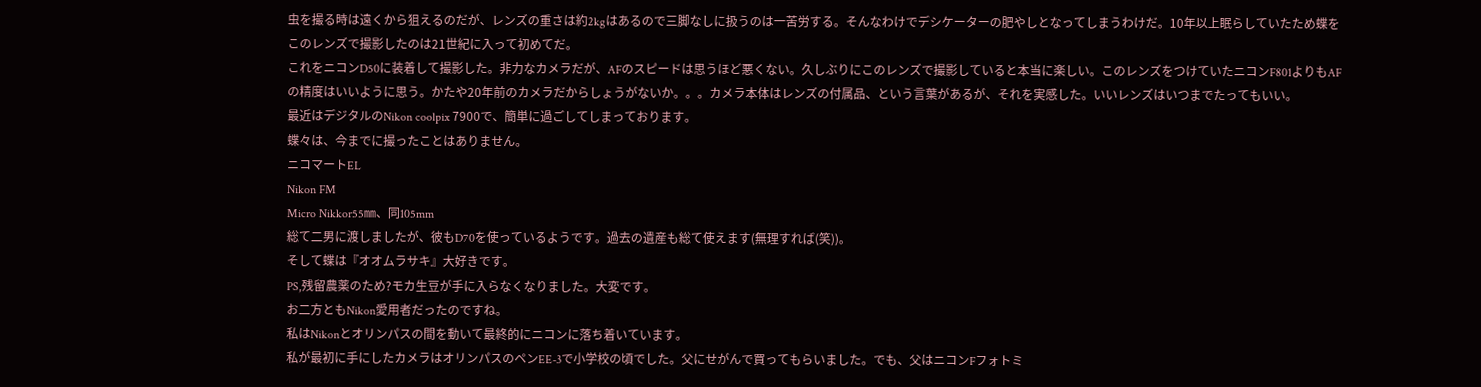虫を撮る時は遠くから狙えるのだが、レンズの重さは約2kgはあるので三脚なしに扱うのは一苦労する。そんなわけでデシケーターの肥やしとなってしまうわけだ。10年以上眠らしていたため蝶をこのレンズで撮影したのは21世紀に入って初めてだ。
これをニコンD50に装着して撮影した。非力なカメラだが、AFのスピードは思うほど悪くない。久しぶりにこのレンズで撮影していると本当に楽しい。このレンズをつけていたニコンF801よりもAFの精度はいいように思う。かたや20年前のカメラだからしょうがないか。。。カメラ本体はレンズの付属品、という言葉があるが、それを実感した。いいレンズはいつまでたってもいい。
最近はデジタルのNikon coolpix 7900で、簡単に過ごしてしまっております。
蝶々は、今までに撮ったことはありません。
ニコマートEL
Nikon FM
Micro Nikkor55㎜、同105mm
総て二男に渡しましたが、彼もD70を使っているようです。過去の遺産も総て使えます(無理すれば(笑))。
そして蝶は『オオムラサキ』大好きです。
PS,残留農薬のため?モカ生豆が手に入らなくなりました。大変です。
お二方ともNikon愛用者だったのですね。
私はNikonとオリンパスの間を動いて最終的にニコンに落ち着いています。
私が最初に手にしたカメラはオリンパスのペンEE-3で小学校の頃でした。父にせがんで買ってもらいました。でも、父はニコンFフォトミ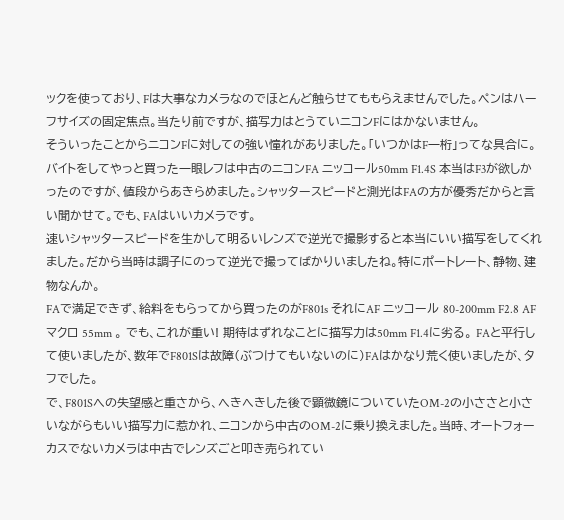ックを使っており、Fは大事なカメラなのでほとんど触らせてももらえませんでした。ペンはハーフサイズの固定焦点。当たり前ですが、描写力はとうていニコンFにはかないません。
そういったことからニコンFに対しての強い憧れがありました。「いつかはF一桁」ってな具合に。
バイトをしてやっと買った一眼レフは中古のニコンFA ニッコール50mm F1.4S 本当はF3が欲しかったのですが、値段からあきらめました。シャッタースピードと測光はFAの方が優秀だからと言い聞かせて。でも、FAはいいカメラです。
速いシャッタースピードを生かして明るいレンズで逆光で撮影すると本当にいい描写をしてくれました。だから当時は調子にのって逆光で撮ってばかりいましたね。特にポートレート、静物、建物なんか。
FAで満足できず、給料をもらってから買ったのがF801s それにAF ニッコール 80-200mm F2.8 AF マクロ 55mm 。 でも、これが重い! 期待はずれなことに描写力は50mm F1.4に劣る。 FAと平行して使いましたが、数年でF801Sは故障(ぶつけてもいないのに)FAはかなり荒く使いましたが、タフでした。
で、F801Sへの失望感と重さから、へきへきした後で顕微鏡についていたOM-2の小ささと小さいながらもいい描写力に惹かれ、ニコンから中古のOM-2に乗り換えました。当時、オートフォーカスでないカメラは中古でレンズごと叩き売られてい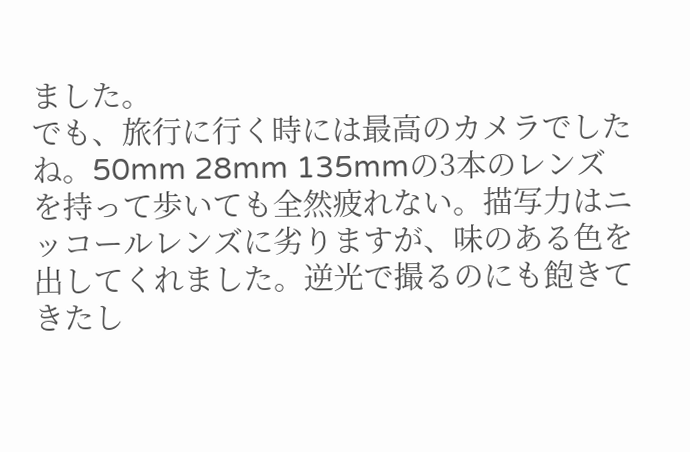ました。
でも、旅行に行く時には最高のカメラでしたね。50mm 28mm 135mmの3本のレンズを持って歩いても全然疲れない。描写力はニッコールレンズに劣りますが、味のある色を出してくれました。逆光で撮るのにも飽きてきたし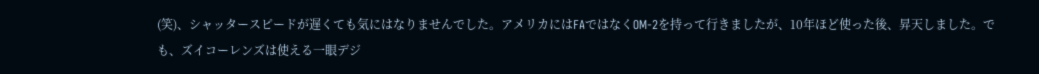(笑)、シャッタースピードが遅くても気にはなりませんでした。アメリカにはFAではなくOM-2を持って行きましたが、10年ほど使った後、昇天しました。でも、ズイコーレンズは使える一眼デジ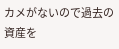カメがないので過去の資産を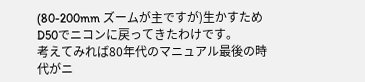(80-200mm ズームが主ですが)生かすためD50でニコンに戻ってきたわけです。
考えてみれば80年代のマニュアル最後の時代がニ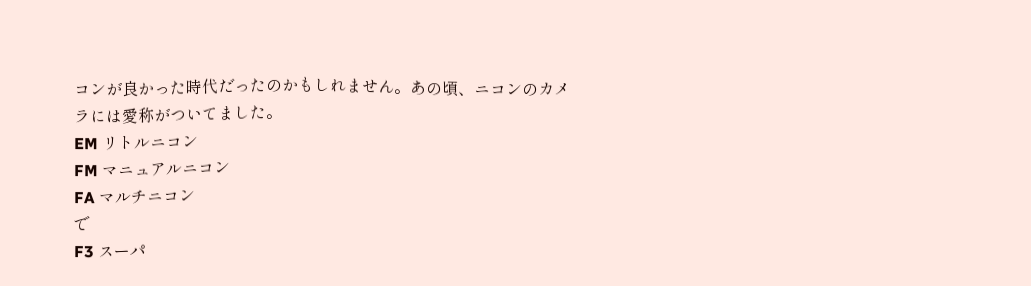コンが良かった時代だったのかもしれません。あの頃、ニコンのカメラには愛称がついてました。
EM リトルニコン
FM マニュアルニコン
FA マルチニコン
で
F3 スーパ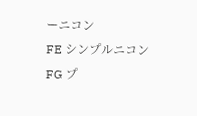ーニコン
FE シンプルニコン
FG プ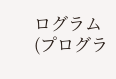ログラム(プログラ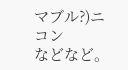マブル?)ニコン
などなど。